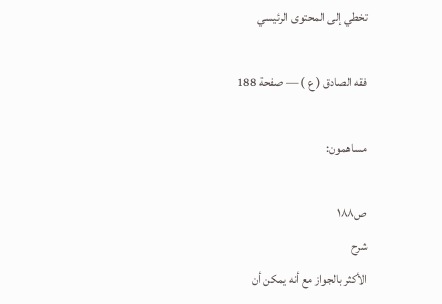تخطي إلى المحتوى الرئيسي

فقه الصادق ( ع ) — صفحة 188

مساهمون:

ص١٨٨
شرح
الأكثر بالجواز مع أنه يمكن أن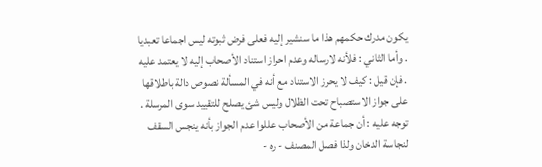يكون مدرك حكمهم هذا ما سنشير إليه فعلى فرض ثبوته ليس اجماعا تعبديا . وأما الثاني : فلأنه لارساله وعدم احراز استناد الأصحاب إليه لا يعتمد عليه . فإن قيل : كيف لا يحرز الاستناد مع أنه في المسألة نصوص دالة باطلاقها على جواز الاستصباح تحت الظلال وليس شئ يصلح للتقييد سوى المرسلة . توجه عليه : أن جماعة من الأصحاب عللوا عدم الجواز بأنه ينجس السقف لنجاسة الدخان ولذا فصل المصنف - ره -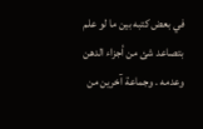في بعض كتبه بين ما لو علم بتصاعد شئ من أجزاء الدهن وعدمه . وجماعة آخرين من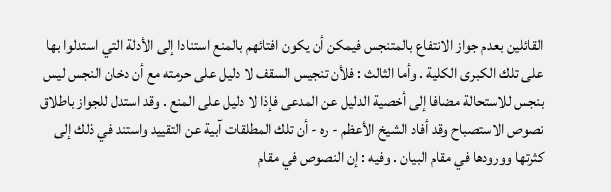القائلين بعدم جواز الانتفاع بالمتنجس فيمكن أن يكون افتائهم بالمنع استنادا إلى الأدلة التي استدلوا بها على تلك الكبرى الكلية . وأما الثالث : فلأن تنجيس السقف لا دليل على حرمته مع أن دخان النجس ليس بنجس للاستحالة مضافا إلى أخصية الدليل عن المدعى فإذا لا دليل على المنع . وقد استدل للجواز باطلاق نصوص الاستصباح وقد أفاد الشيخ الأعظم - ره - أن تلك المطلقات آبية عن التقييد واستند في ذلك إلى كثرتها وورودها في مقام البيان . وفيه : إن النصوص في مقام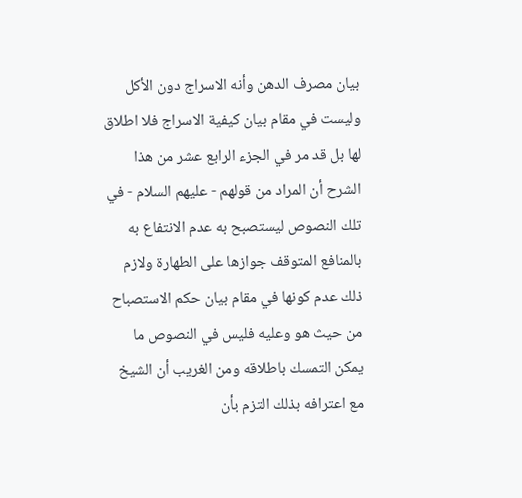بيان مصرف الدهن وأنه الاسراج دون الأكل وليست في مقام بيان كيفية الاسراج فلا اطلاق لها بل قد مر في الجزء الرابع عشر من هذا الشرح أن المراد من قولهم - عليهم السلام - في تلك النصوص ليستصبح به عدم الانتفاع به بالمنافع المتوقف جوازها على الطهارة ولازم ذلك عدم كونها في مقام بيان حكم الاستصباح من حيث هو وعليه فليس في النصوص ما يمكن التمسك باطلاقه ومن الغريب أن الشيخ مع اعترافه بذلك التزم بأن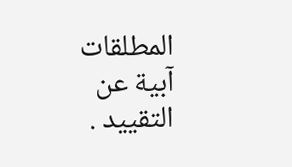المطلقات آبية عن التقييد .